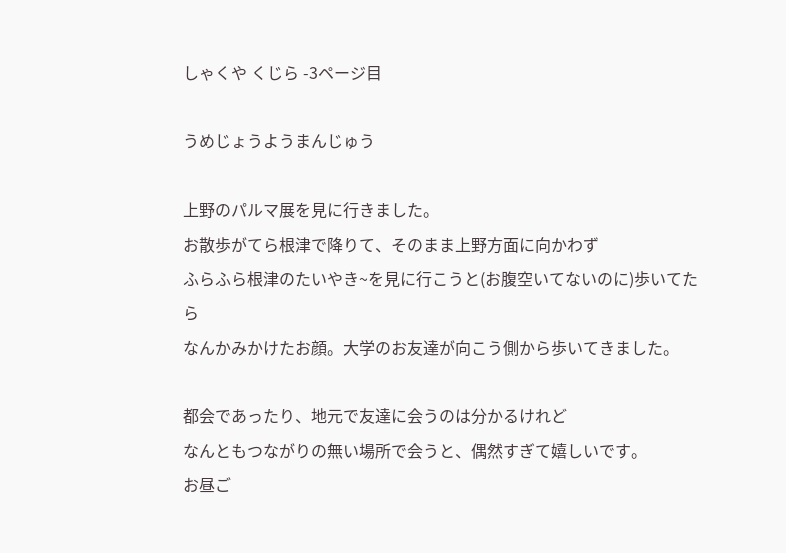しゃくや くじら -3ページ目

うめじょうようまんじゅう

上野のパルマ展を見に行きました。
お散歩がてら根津で降りて、そのまま上野方面に向かわず
ふらふら根津のたいやき~を見に行こうと(お腹空いてないのに)歩いてたら
なんかみかけたお顔。大学のお友達が向こう側から歩いてきました。

都会であったり、地元で友達に会うのは分かるけれど
なんともつながりの無い場所で会うと、偶然すぎて嬉しいです。
お昼ご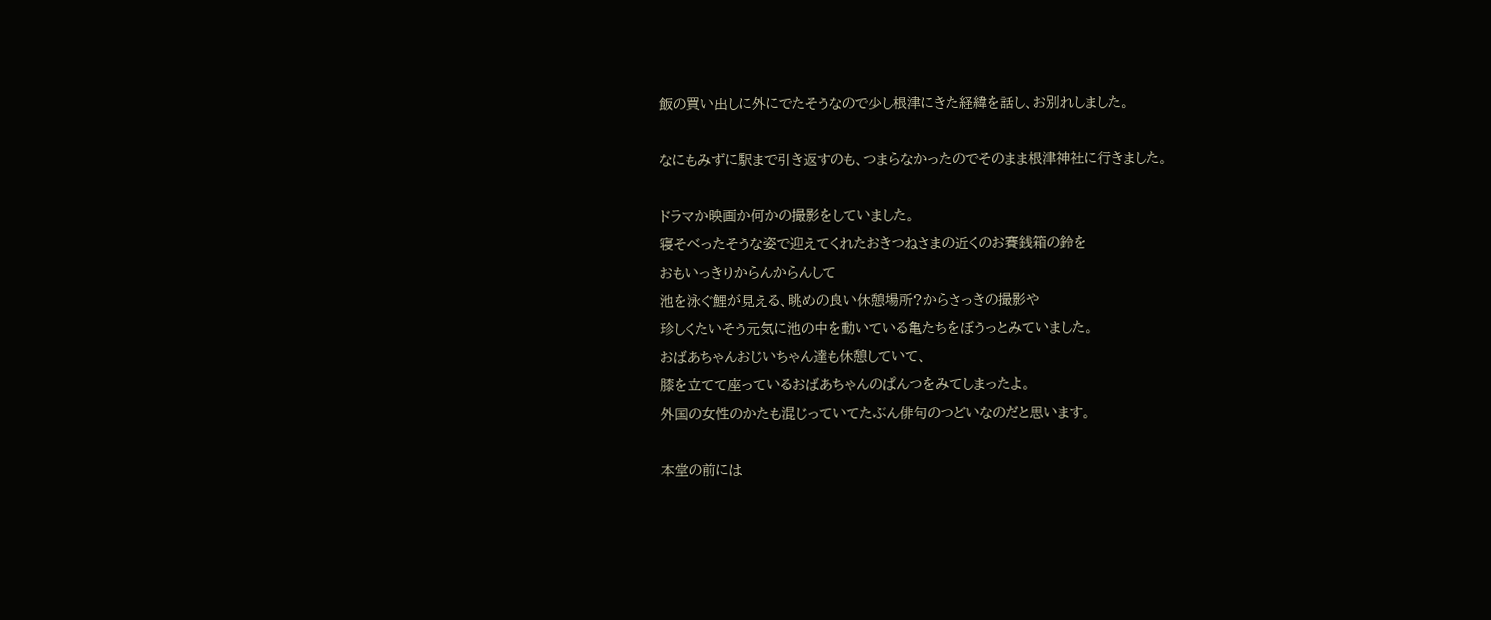飯の買い出しに外にでたそうなので少し根津にきた経緯を話し、お別れしました。

なにもみずに駅まで引き返すのも、つまらなかったのでそのまま根津神社に行きました。

ドラマか映画か何かの撮影をしていました。
寝そべったそうな姿で迎えてくれたおきつねさまの近くのお賽銭箱の鈴を
おもいっきりからんからんして
池を泳ぐ鯉が見える、眺めの良い休憩場所?からさっきの撮影や
珍しくたいそう元気に池の中を動いている亀たちをぼうっとみていました。
おばあちゃんおじいちゃん達も休憩していて、
膝を立てて座っているおばあちゃんのぱんつをみてしまったよ。
外国の女性のかたも混じっていてたぶん俳句のつどいなのだと思います。

本堂の前には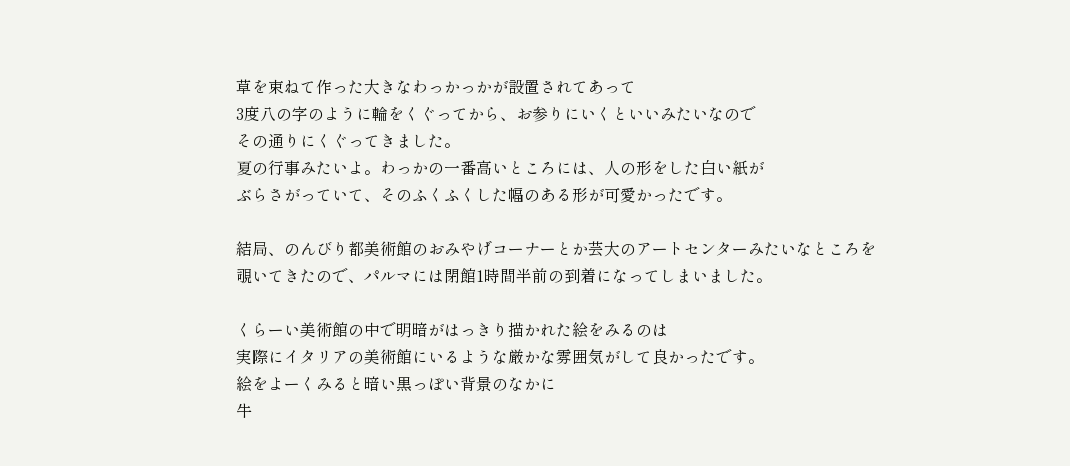草を束ねて作った大きなわっかっかが設置されてあって
3度八の字のように輪をくぐってから、お参りにいくといいみたいなので
その通りにくぐってきました。
夏の行事みたいよ。わっかの一番高いところには、人の形をした白い紙が
ぶらさがっていて、そのふくふくした幅のある形が可愛かったです。

結局、のんびり都美術館のおみやげコーナーとか芸大のアートセンターみたいなところを
覗いてきたので、パルマには閉館1時間半前の到着になってしまいました。

くらーい美術館の中で明暗がはっきり描かれた絵をみるのは
実際にイタリアの美術館にいるような厳かな雰囲気がして良かったです。
絵をよーくみると暗い黒っぽい背景のなかに
牛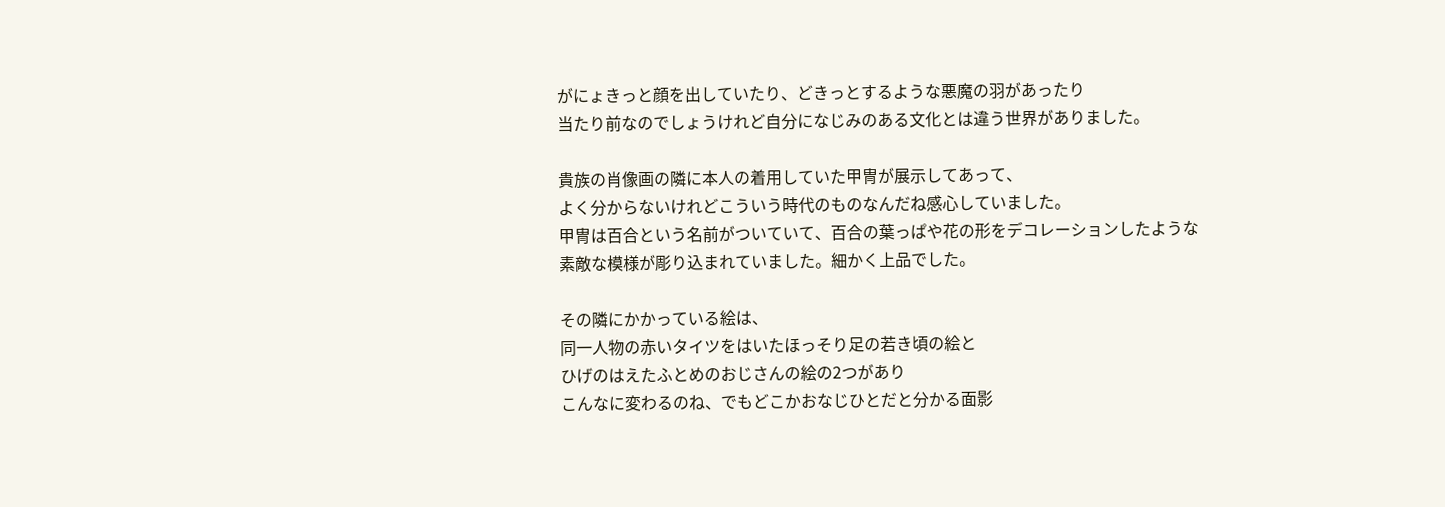がにょきっと顔を出していたり、どきっとするような悪魔の羽があったり
当たり前なのでしょうけれど自分になじみのある文化とは違う世界がありました。

貴族の肖像画の隣に本人の着用していた甲冑が展示してあって、
よく分からないけれどこういう時代のものなんだね感心していました。
甲冑は百合という名前がついていて、百合の葉っぱや花の形をデコレーションしたような
素敵な模様が彫り込まれていました。細かく上品でした。

その隣にかかっている絵は、
同一人物の赤いタイツをはいたほっそり足の若き頃の絵と
ひげのはえたふとめのおじさんの絵の2つがあり
こんなに変わるのね、でもどこかおなじひとだと分かる面影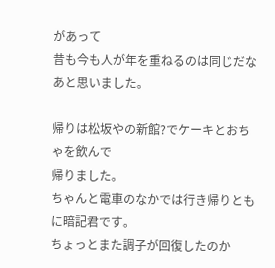があって
昔も今も人が年を重ねるのは同じだなあと思いました。

帰りは松坂やの新館?でケーキとおちゃを飲んで
帰りました。
ちゃんと電車のなかでは行き帰りともに暗記君です。
ちょっとまた調子が回復したのか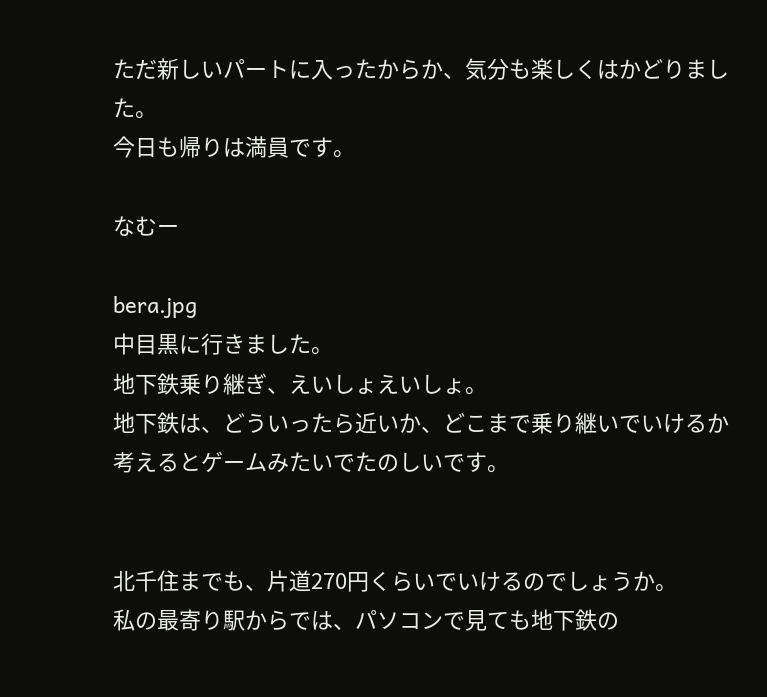ただ新しいパートに入ったからか、気分も楽しくはかどりました。
今日も帰りは満員です。

なむー

bera.jpg
中目黒に行きました。
地下鉄乗り継ぎ、えいしょえいしょ。
地下鉄は、どういったら近いか、どこまで乗り継いでいけるか
考えるとゲームみたいでたのしいです。


北千住までも、片道270円くらいでいけるのでしょうか。
私の最寄り駅からでは、パソコンで見ても地下鉄の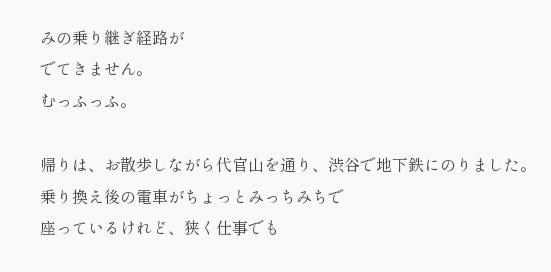みの乗り継ぎ経路が
でてきません。
むっふっふ。

帰りは、お散歩しながら代官山を通り、渋谷で地下鉄にのりました。
乗り換え後の電車がちょっとみっちみちで
座っているけれど、狭く仕事でも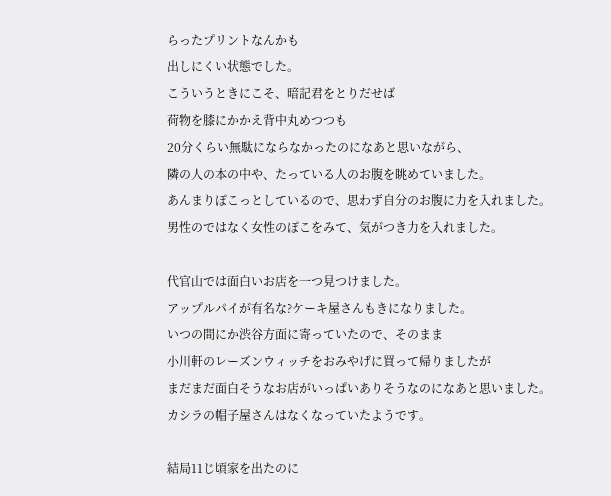らったプリントなんかも
出しにくい状態でした。
こういうときにこそ、暗記君をとりだせば
荷物を膝にかかえ背中丸めつつも
20分くらい無駄にならなかったのになあと思いながら、
隣の人の本の中や、たっている人のお腹を眺めていました。
あんまりぽこっとしているので、思わず自分のお腹に力を入れました。
男性のではなく女性のぽこをみて、気がつき力を入れました。

代官山では面白いお店を一つ見つけました。
アップルパイが有名な?ケーキ屋さんもきになりました。
いつの間にか渋谷方面に寄っていたので、そのまま
小川軒のレーズンウィッチをおみやげに買って帰りましたが
まだまだ面白そうなお店がいっぱいありそうなのになあと思いました。
カシラの帽子屋さんはなくなっていたようです。

結局11じ頃家を出たのに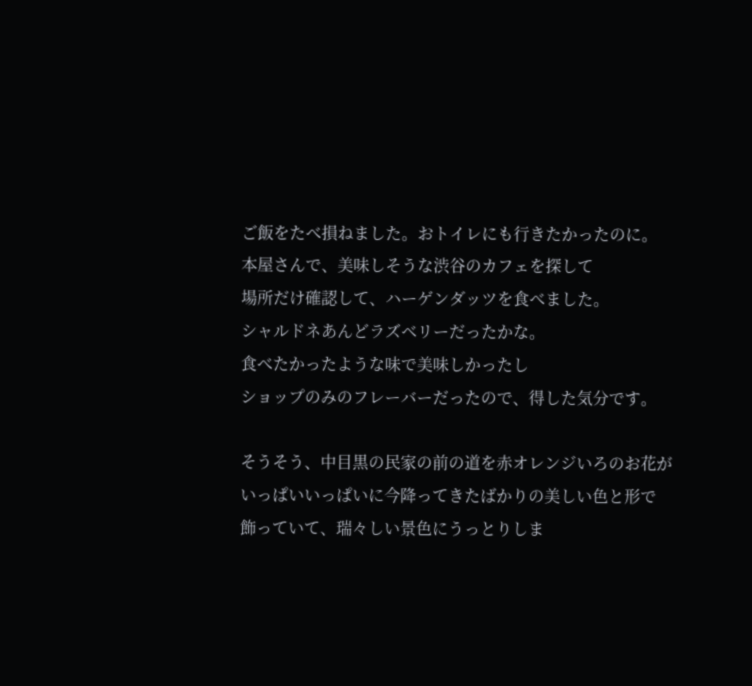ご飯をたべ損ねました。おトイレにも行きたかったのに。
本屋さんで、美味しそうな渋谷のカフェを探して
場所だけ確認して、ハーゲンダッツを食べました。
シャルドネあんどラズベリーだったかな。
食べたかったような味で美味しかったし
ショップのみのフレーバーだったので、得した気分です。

そうそう、中目黒の民家の前の道を赤オレンジいろのお花が
いっぱいいっぱいに今降ってきたばかりの美しい色と形で
飾っていて、瑞々しい景色にうっとりしま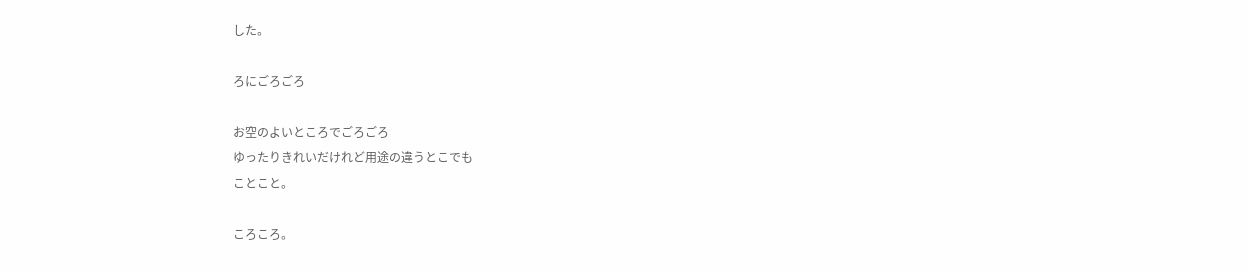した。

ろにごろごろ

お空のよいところでごろごろ
ゆったりきれいだけれど用途の違うとこでも
ことこと。

ころころ。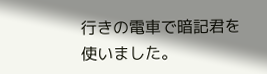行きの電車で暗記君を使いました。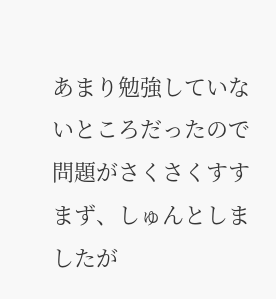あまり勉強していないところだったので
問題がさくさくすすまず、しゅんとしましたが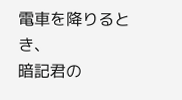電車を降りるとき、
暗記君の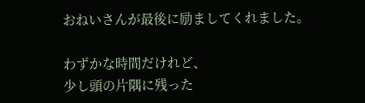おねいさんが最後に励ましてくれました。

わずかな時間だけれど、
少し頭の片隅に残った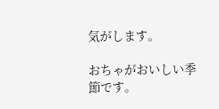気がします。

おちゃがおいしい季節です。